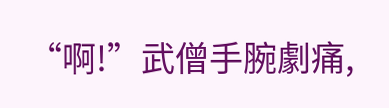“啊!”武僧手腕劇痛,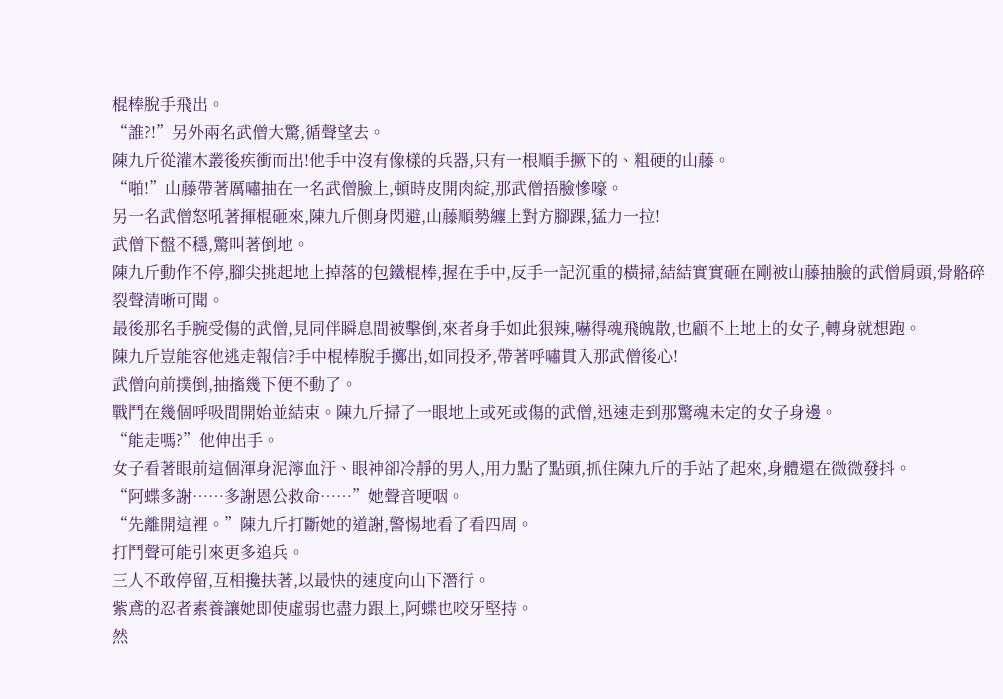棍棒脫手飛出。
“誰?!”另外兩名武僧大驚,循聲望去。
陳九斤從灌木叢後疾衝而出!他手中沒有像樣的兵器,只有一根順手撅下的、粗硬的山藤。
“啪!”山藤帶著厲嘯抽在一名武僧臉上,頓時皮開肉綻,那武僧捂臉慘嚎。
另一名武僧怒吼著揮棍砸來,陳九斤側身閃避,山藤順勢纏上對方腳踝,猛力一拉!
武僧下盤不穩,驚叫著倒地。
陳九斤動作不停,腳尖挑起地上掉落的包鐵棍棒,握在手中,反手一記沉重的橫掃,結結實實砸在剛被山藤抽臉的武僧肩頭,骨骼碎裂聲清晰可聞。
最後那名手腕受傷的武僧,見同伴瞬息間被擊倒,來者身手如此狠辣,嚇得魂飛魄散,也顧不上地上的女子,轉身就想跑。
陳九斤豈能容他逃走報信?手中棍棒脫手擲出,如同投矛,帶著呼嘯貫入那武僧後心!
武僧向前撲倒,抽搐幾下便不動了。
戰鬥在幾個呼吸間開始並結束。陳九斤掃了一眼地上或死或傷的武僧,迅速走到那驚魂未定的女子身邊。
“能走嗎?”他伸出手。
女子看著眼前這個渾身泥濘血汙、眼神卻冷靜的男人,用力點了點頭,抓住陳九斤的手站了起來,身體還在微微發抖。
“阿蝶多謝……多謝恩公救命……”她聲音哽咽。
“先離開這裡。”陳九斤打斷她的道謝,警惕地看了看四周。
打鬥聲可能引來更多追兵。
三人不敢停留,互相攙扶著,以最快的速度向山下潛行。
紫鳶的忍者素養讓她即使虛弱也盡力跟上,阿蝶也咬牙堅持。
然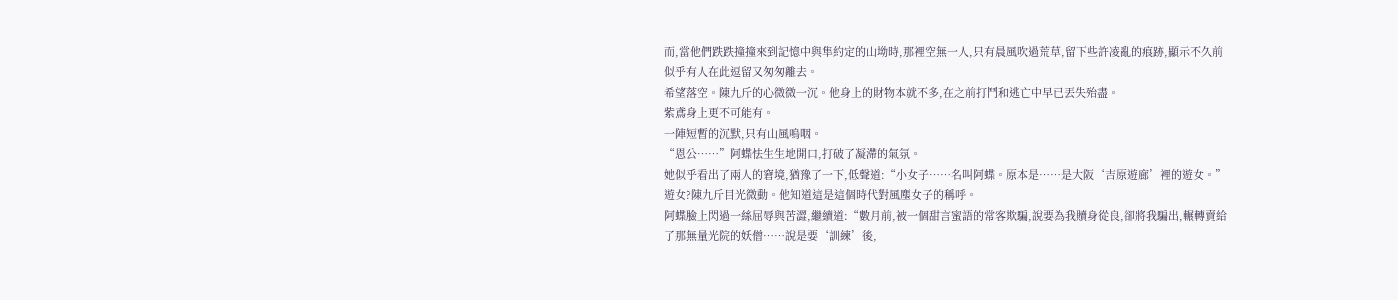而,當他們跌跌撞撞來到記憶中與隼約定的山坳時,那裡空無一人,只有晨風吹過荒草,留下些許凌亂的痕跡,顯示不久前似乎有人在此逗留又匆匆離去。
希望落空。陳九斤的心微微一沉。他身上的財物本就不多,在之前打鬥和逃亡中早已丟失殆盡。
紫鳶身上更不可能有。
一陣短暫的沉默,只有山風嗚咽。
“恩公……”阿蝶怯生生地開口,打破了凝滯的氣氛。
她似乎看出了兩人的窘境,猶豫了一下,低聲道:“小女子……名叫阿蝶。原本是……是大阪‘吉原遊廊’裡的遊女。”
遊女?陳九斤目光微動。他知道這是這個時代對風塵女子的稱呼。
阿蝶臉上閃過一絲屈辱與苦澀,繼續道:“數月前,被一個甜言蜜語的常客欺騙,說要為我贖身從良,卻將我騙出,輾轉賣給了那無量光院的妖僧……說是要‘訓練’後,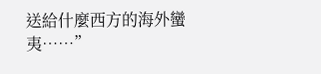送給什麼西方的海外蠻夷……”